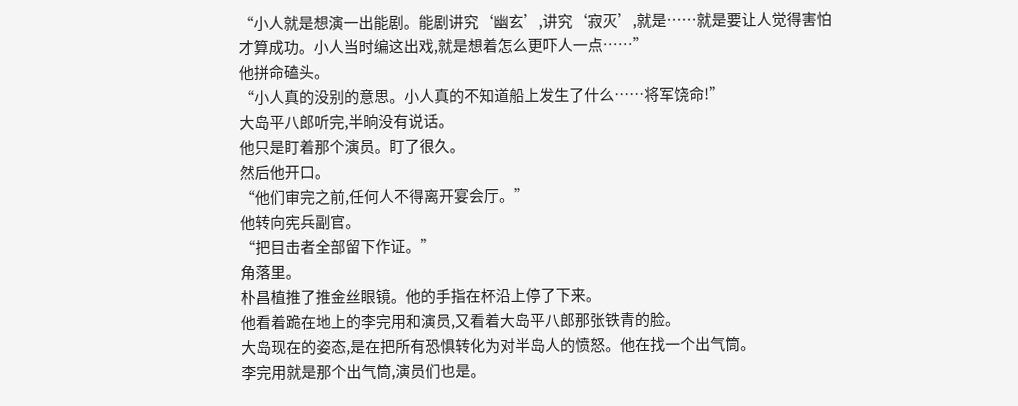“小人就是想演一出能剧。能剧讲究‘幽玄’,讲究‘寂灭’,就是……就是要让人觉得害怕才算成功。小人当时编这出戏,就是想着怎么更吓人一点……”
他拼命磕头。
“小人真的没别的意思。小人真的不知道船上发生了什么……将军饶命!”
大岛平八郎听完,半晌没有说话。
他只是盯着那个演员。盯了很久。
然后他开口。
“他们审完之前,任何人不得离开宴会厅。”
他转向宪兵副官。
“把目击者全部留下作证。”
角落里。
朴昌植推了推金丝眼镜。他的手指在杯沿上停了下来。
他看着跪在地上的李完用和演员,又看着大岛平八郎那张铁青的脸。
大岛现在的姿态,是在把所有恐惧转化为对半岛人的愤怒。他在找一个出气筒。
李完用就是那个出气筒,演员们也是。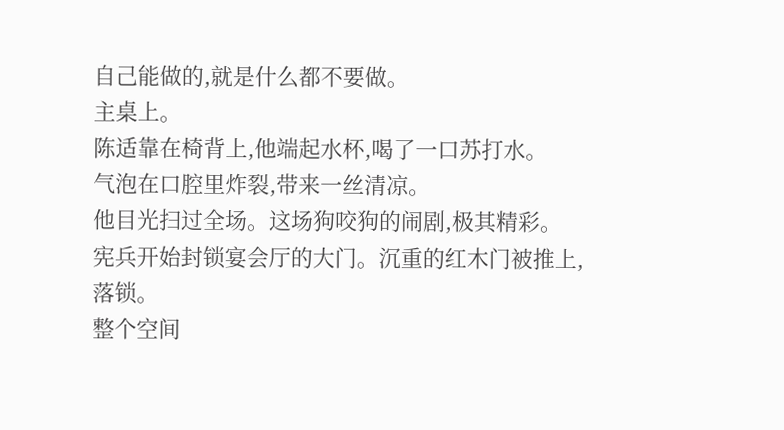自己能做的,就是什么都不要做。
主桌上。
陈适靠在椅背上,他端起水杯,喝了一口苏打水。
气泡在口腔里炸裂,带来一丝清凉。
他目光扫过全场。这场狗咬狗的闹剧,极其精彩。
宪兵开始封锁宴会厅的大门。沉重的红木门被推上,落锁。
整个空间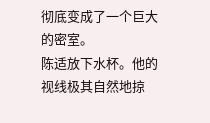彻底变成了一个巨大的密室。
陈适放下水杯。他的视线极其自然地掠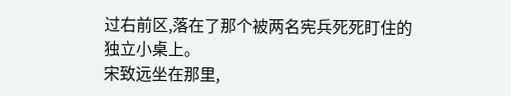过右前区,落在了那个被两名宪兵死死盯住的独立小桌上。
宋致远坐在那里,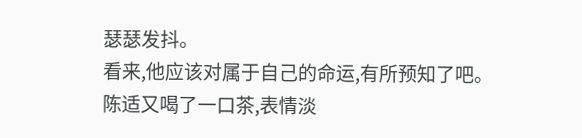瑟瑟发抖。
看来,他应该对属于自己的命运,有所预知了吧。
陈适又喝了一口茶,表情淡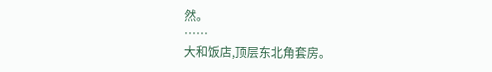然。
……
大和饭店,顶层东北角套房。